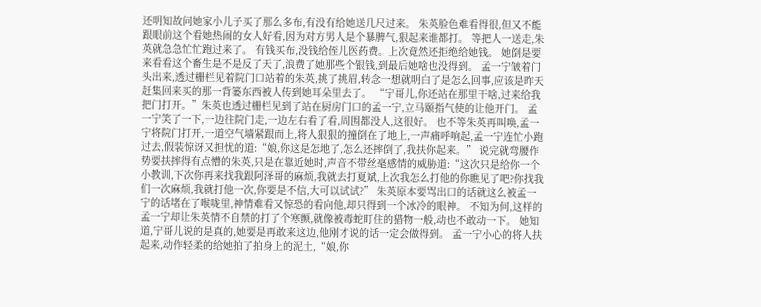还明知故问她家小儿子买了那么多布,有没有给她送几尺过来。 朱英脸色难看得很,但又不能跟眼前这个看她热闹的女人好看,因为对方男人是个暴脾气,狠起来谁都打。 等把人一送走,朱英就急急忙忙跑过来了。 有钱买布,没钱给侄儿医药费。上次竟然还拒绝给她钱。 她倒是要来看看这个畜生是不是反了天了,浪费了她那些个银钱,到最后她啥也没得到。 孟一宁皱着门头出来,透过栅栏见着院门口站着的朱英,挑了挑眉,转念一想就明白了是怎么回事,应该是昨天赶集回来买的那一背篓东西被人传到她耳朵里去了。 “宁哥儿,你还站在那里干啥,过来给我把门打开。”朱英也透过栅栏见到了站在厨房门口的孟一宁,立马颐指气使的让他开门。 孟一宁笑了一下,一边往院门走,一边左右看了看,周围都没人,这很好。 也不等朱英再叫唤,孟一宁将院门打开,一道空气墙紧跟而上,将人狠狠的撞倒在了地上,一声痛呼响起,孟一宁连忙小跑过去,假装惊讶又担忧的道:“娘,你这是怎地了,怎么还摔倒了,我扶你起来。” 说完就弯腰作势要扶摔得有点懵的朱英,只是在靠近她时,声音不带丝毫感情的威胁道:“这次只是给你一个小教训,下次你再来找我跟阿泽哥的麻烦,我就去打夏斌,上次我怎么打他的你瞧见了吧?你找我们一次麻烦,我就打他一次,你要是不信,大可以试试?” 朱英原本要骂出口的话就这么被孟一宁的话堵在了喉咙里,神情难看又惊恐的看向他,却只得到一个冰冷的眼神。 不知为何,这样的孟一宁却让朱英情不自禁的打了个寒颤,就像被毒蛇盯住的猎物一般,动也不敢动一下。 她知道,宁哥儿说的是真的,她要是再敢来这边,他刚才说的话一定会做得到。 孟一宁小心的将人扶起来,动作轻柔的给她拍了拍身上的泥土,“娘,你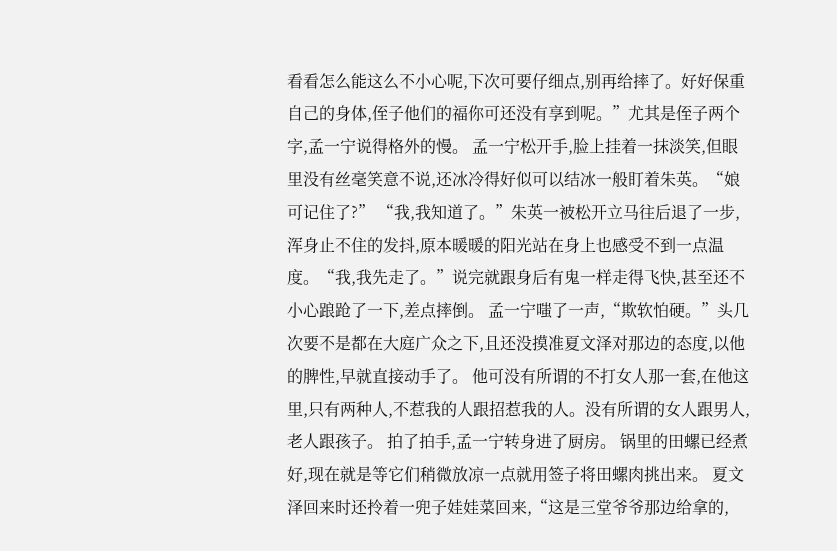看看怎么能这么不小心呢,下次可要仔细点,别再给摔了。好好保重自己的身体,侄子他们的福你可还没有享到呢。”尤其是侄子两个字,孟一宁说得格外的慢。 孟一宁松开手,脸上挂着一抹淡笑,但眼里没有丝毫笑意不说,还冰冷得好似可以结冰一般盯着朱英。“娘可记住了?” “我,我知道了。”朱英一被松开立马往后退了一步,浑身止不住的发抖,原本暖暖的阳光站在身上也感受不到一点温度。“我,我先走了。”说完就跟身后有鬼一样走得飞快,甚至还不小心踉跄了一下,差点摔倒。 孟一宁嗤了一声,“欺软怕硬。”头几次要不是都在大庭广众之下,且还没摸准夏文泽对那边的态度,以他的脾性,早就直接动手了。 他可没有所谓的不打女人那一套,在他这里,只有两种人,不惹我的人跟招惹我的人。没有所谓的女人跟男人,老人跟孩子。 拍了拍手,孟一宁转身进了厨房。 锅里的田螺已经煮好,现在就是等它们稍微放凉一点就用签子将田螺肉挑出来。 夏文泽回来时还拎着一兜子娃娃菜回来,“这是三堂爷爷那边给拿的,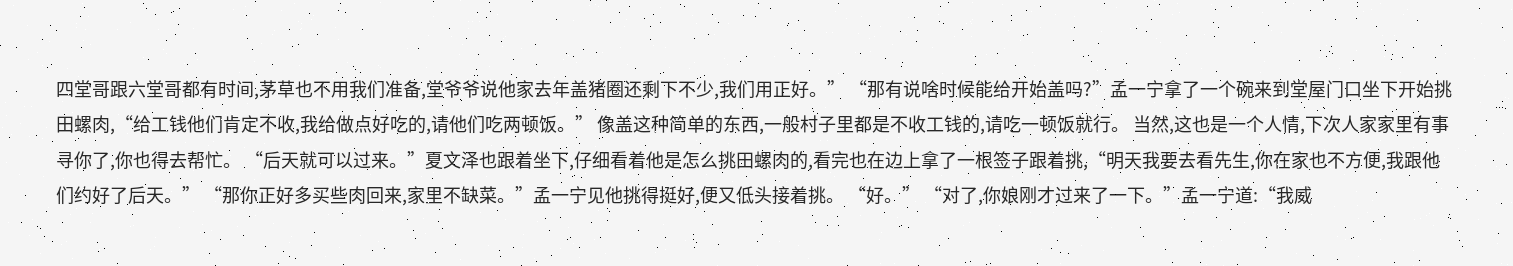四堂哥跟六堂哥都有时间,茅草也不用我们准备,堂爷爷说他家去年盖猪圈还剩下不少,我们用正好。” “那有说啥时候能给开始盖吗?”孟一宁拿了一个碗来到堂屋门口坐下开始挑田螺肉,“给工钱他们肯定不收,我给做点好吃的,请他们吃两顿饭。” 像盖这种简单的东西,一般村子里都是不收工钱的,请吃一顿饭就行。 当然,这也是一个人情,下次人家家里有事寻你了,你也得去帮忙。 “后天就可以过来。”夏文泽也跟着坐下,仔细看着他是怎么挑田螺肉的,看完也在边上拿了一根签子跟着挑,“明天我要去看先生,你在家也不方便,我跟他们约好了后天。” “那你正好多买些肉回来,家里不缺菜。”孟一宁见他挑得挺好,便又低头接着挑。 “好。” “对了,你娘刚才过来了一下。”孟一宁道:“我威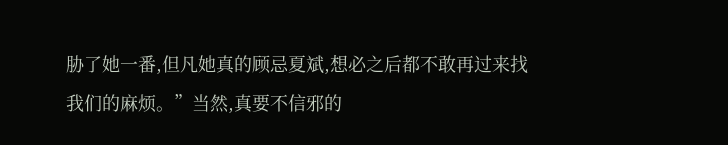胁了她一番,但凡她真的顾忌夏斌,想必之后都不敢再过来找我们的麻烦。”当然,真要不信邪的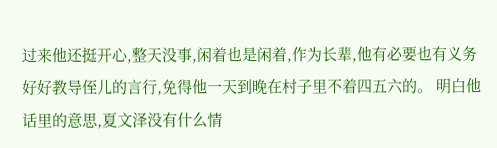过来他还挺开心,整天没事,闲着也是闲着,作为长辈,他有必要也有义务好好教导侄儿的言行,免得他一天到晚在村子里不着四五六的。 明白他话里的意思,夏文泽没有什么情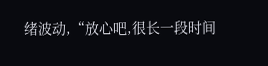绪波动,“放心吧,很长一段时间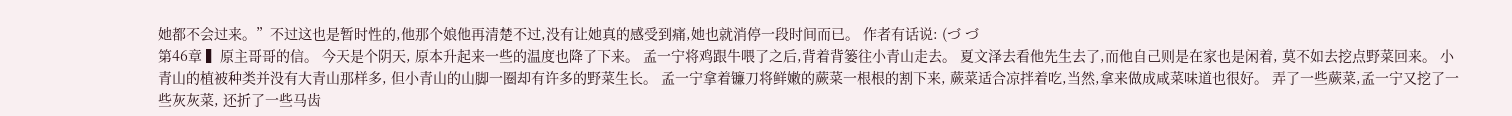她都不会过来。”不过这也是暂时性的,他那个娘他再清楚不过,没有让她真的感受到痛,她也就消停一段时间而已。 作者有话说: (づ づ
第46章 ▍原主哥哥的信。 今天是个阴天, 原本升起来一些的温度也降了下来。 孟一宁将鸡跟牛喂了之后,背着背篓往小青山走去。 夏文泽去看他先生去了,而他自己则是在家也是闲着, 莫不如去挖点野菜回来。 小青山的植被种类并没有大青山那样多, 但小青山的山脚一圈却有许多的野菜生长。 孟一宁拿着镰刀将鲜嫩的蕨菜一根根的割下来, 蕨菜适合凉拌着吃,当然,拿来做成咸菜味道也很好。 弄了一些蕨菜,孟一宁又挖了一些灰灰菜, 还折了一些马齿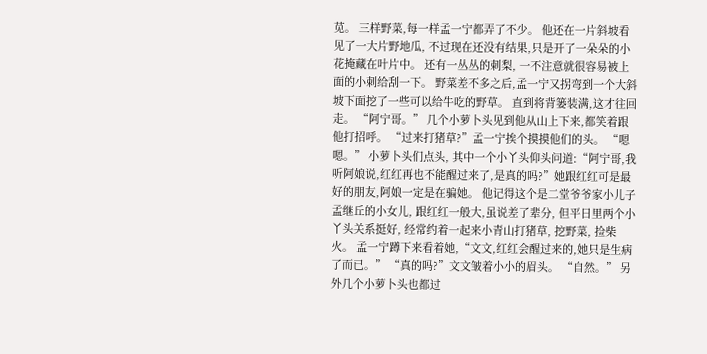苋。 三样野菜,每一样孟一宁都弄了不少。 他还在一片斜坡看见了一大片野地瓜, 不过现在还没有结果,只是开了一朵朵的小花掩藏在叶片中。 还有一丛丛的刺梨, 一不注意就很容易被上面的小刺给刮一下。 野菜差不多之后,孟一宁又拐弯到一个大斜坡下面挖了一些可以给牛吃的野草。 直到将背篓装满,这才往回走。 “阿宁哥。” 几个小萝卜头见到他从山上下来,都笑着跟他打招呼。 “过来打猪草?”孟一宁挨个摸摸他们的头。 “嗯嗯。” 小萝卜头们点头, 其中一个小丫头仰头问道:“阿宁哥,我听阿娘说,红红再也不能醒过来了,是真的吗?”她跟红红可是最好的朋友,阿娘一定是在骗她。 他记得这个是二堂爷爷家小儿子孟继丘的小女儿, 跟红红一般大,虽说差了辈分, 但平日里两个小丫头关系挺好, 经常约着一起来小青山打猪草, 挖野菜, 捡柴火。 孟一宁蹲下来看着她,“文文,红红会醒过来的,她只是生病了而已。” “真的吗?”文文皱着小小的眉头。 “自然。” 另外几个小萝卜头也都过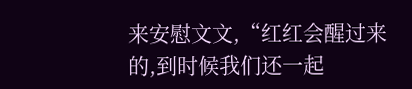来安慰文文,“红红会醒过来的,到时候我们还一起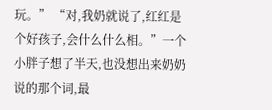玩。” “对,我奶就说了,红红是个好孩子,会什么什么相。”一个小胖子想了半天,也没想出来奶奶说的那个词,最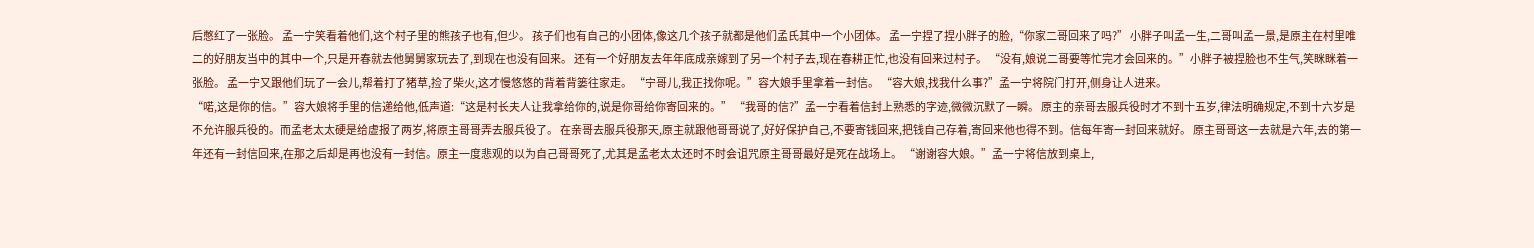后憋红了一张脸。 孟一宁笑看着他们,这个村子里的熊孩子也有,但少。 孩子们也有自己的小团体,像这几个孩子就都是他们孟氏其中一个小团体。 孟一宁捏了捏小胖子的脸,“你家二哥回来了吗?” 小胖子叫孟一生,二哥叫孟一景,是原主在村里唯二的好朋友当中的其中一个,只是开春就去他舅舅家玩去了,到现在也没有回来。 还有一个好朋友去年年底成亲嫁到了另一个村子去,现在春耕正忙,也没有回来过村子。 “没有,娘说二哥要等忙完才会回来的。”小胖子被捏脸也不生气,笑眯眯着一张脸。 孟一宁又跟他们玩了一会儿,帮着打了猪草,捡了柴火,这才慢悠悠的背着背篓往家走。 “宁哥儿,我正找你呢。”容大娘手里拿着一封信。 “容大娘,找我什么事?”孟一宁将院门打开,侧身让人进来。
“喏,这是你的信。”容大娘将手里的信递给他,低声道:“这是村长夫人让我拿给你的,说是你哥给你寄回来的。” “我哥的信?”孟一宁看着信封上熟悉的字迹,微微沉默了一瞬。 原主的亲哥去服兵役时才不到十五岁,律法明确规定,不到十六岁是不允许服兵役的。而孟老太太硬是给虚报了两岁,将原主哥哥弄去服兵役了。 在亲哥去服兵役那天,原主就跟他哥哥说了,好好保护自己,不要寄钱回来,把钱自己存着,寄回来他也得不到。信每年寄一封回来就好。 原主哥哥这一去就是六年,去的第一年还有一封信回来,在那之后却是再也没有一封信。原主一度悲观的以为自己哥哥死了,尤其是孟老太太还时不时会诅咒原主哥哥最好是死在战场上。 “谢谢容大娘。”孟一宁将信放到桌上,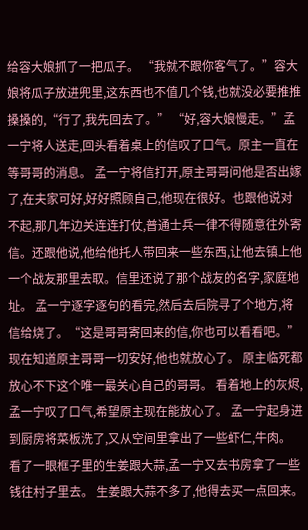给容大娘抓了一把瓜子。 “我就不跟你客气了。”容大娘将瓜子放进兜里,这东西也不值几个钱,也就没必要推推搡搡的,“行了,我先回去了。” “好,容大娘慢走。”孟一宁将人送走,回头看着桌上的信叹了口气。原主一直在等哥哥的消息。 孟一宁将信打开,原主哥哥问他是否出嫁了,在夫家可好,好好照顾自己,他现在很好。也跟他说对不起,那几年边关连连打仗,普通士兵一律不得随意往外寄信。还跟他说,他给他托人带回来一些东西,让他去镇上他一个战友那里去取。信里还说了那个战友的名字,家庭地址。 孟一宁逐字逐句的看完,然后去后院寻了个地方,将信给烧了。“这是哥哥寄回来的信,你也可以看看吧。” 现在知道原主哥哥一切安好,他也就放心了。 原主临死都放心不下这个唯一最关心自己的哥哥。 看着地上的灰烬,孟一宁叹了口气,希望原主现在能放心了。 孟一宁起身进到厨房将菜板洗了,又从空间里拿出了一些虾仁,牛肉。 看了一眼框子里的生姜跟大蒜,孟一宁又去书房拿了一些钱往村子里去。 生姜跟大蒜不多了,他得去买一点回来。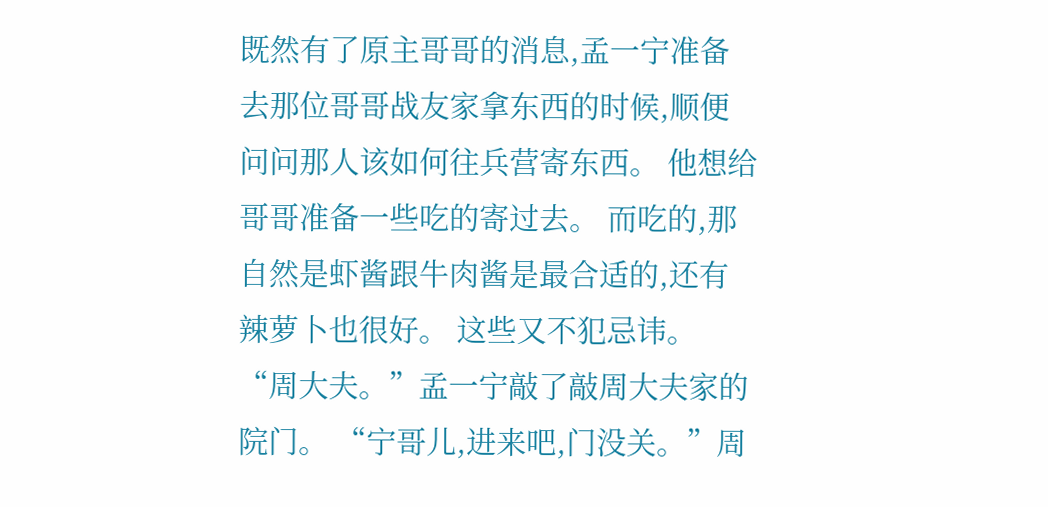既然有了原主哥哥的消息,孟一宁准备去那位哥哥战友家拿东西的时候,顺便问问那人该如何往兵营寄东西。 他想给哥哥准备一些吃的寄过去。 而吃的,那自然是虾酱跟牛肉酱是最合适的,还有辣萝卜也很好。 这些又不犯忌讳。 “周大夫。”孟一宁敲了敲周大夫家的院门。 “宁哥儿,进来吧,门没关。”周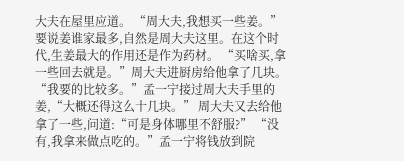大夫在屋里应道。 “周大夫,我想买一些姜。”要说姜谁家最多,自然是周大夫这里。在这个时代,生姜最大的作用还是作为药材。 “买啥买,拿一些回去就是。”周大夫进厨房给他拿了几块。 “我要的比较多。”孟一宁接过周大夫手里的姜,“大概还得这么十几块。” 周大夫又去给他拿了一些,问道:“可是身体哪里不舒服?” “没有,我拿来做点吃的。”孟一宁将钱放到院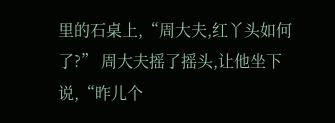里的石桌上,“周大夫,红丫头如何了?” 周大夫摇了摇头,让他坐下说,“昨儿个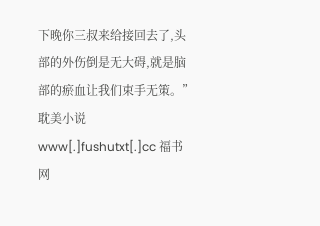下晚你三叔来给接回去了,头部的外伤倒是无大碍,就是脑部的瘀血让我们束手无策。”
耽美小说 www[.]fushutxt[.]cc 福书 网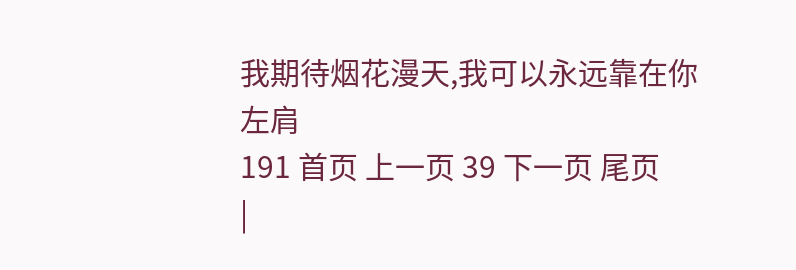我期待烟花漫天,我可以永远靠在你左肩
191 首页 上一页 39 下一页 尾页
|